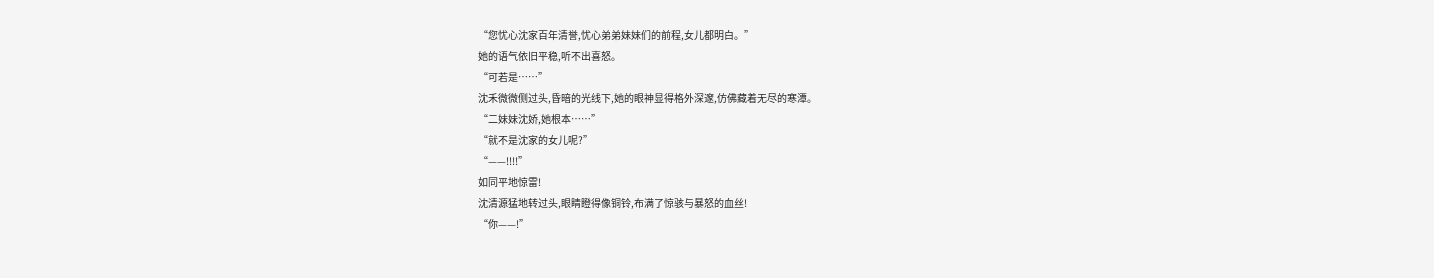“您忧心沈家百年清誉,忧心弟弟妹妹们的前程,女儿都明白。”
她的语气依旧平稳,听不出喜怒。
“可若是……”
沈禾微微侧过头,昏暗的光线下,她的眼神显得格外深邃,仿佛藏着无尽的寒潭。
“二妹妹沈娇,她根本……”
“就不是沈家的女儿呢?”
“——!!!!”
如同平地惊雷!
沈清源猛地转过头,眼睛瞪得像铜铃,布满了惊骇与暴怒的血丝!
“你——!”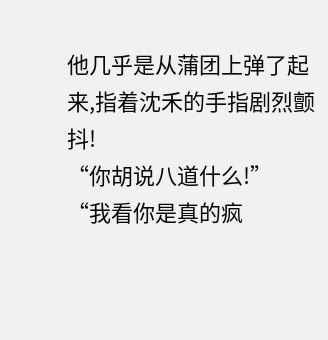他几乎是从蒲团上弹了起来,指着沈禾的手指剧烈颤抖!
“你胡说八道什么!”
“我看你是真的疯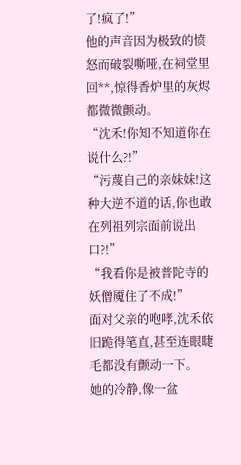了!疯了!”
他的声音因为极致的愤怒而破裂嘶哑,在祠堂里回**,惊得香炉里的灰烬都微微颤动。
“沈禾!你知不知道你在说什么?!”
“污蔑自己的亲妹妹!这种大逆不道的话,你也敢在列祖列宗面前说出口?!”
“我看你是被普陀寺的妖僧魇住了不成!”
面对父亲的咆哮,沈禾依旧跪得笔直,甚至连眼睫毛都没有颤动一下。
她的冷静,像一盆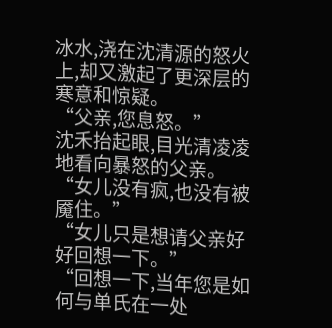冰水,浇在沈清源的怒火上,却又激起了更深层的寒意和惊疑。
“父亲,您息怒。”
沈禾抬起眼,目光清凌凌地看向暴怒的父亲。
“女儿没有疯,也没有被魇住。”
“女儿只是想请父亲好好回想一下。”
“回想一下,当年您是如何与单氏在一处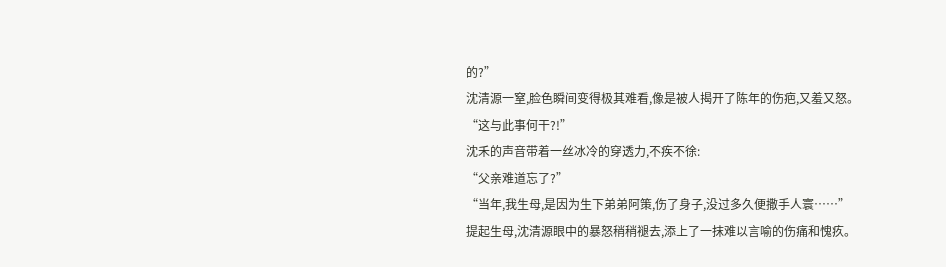的?”
沈清源一窒,脸色瞬间变得极其难看,像是被人揭开了陈年的伤疤,又羞又怒。
“这与此事何干?!”
沈禾的声音带着一丝冰冷的穿透力,不疾不徐:
“父亲难道忘了?”
“当年,我生母,是因为生下弟弟阿策,伤了身子,没过多久便撒手人寰……”
提起生母,沈清源眼中的暴怒稍稍褪去,添上了一抹难以言喻的伤痛和愧疚。